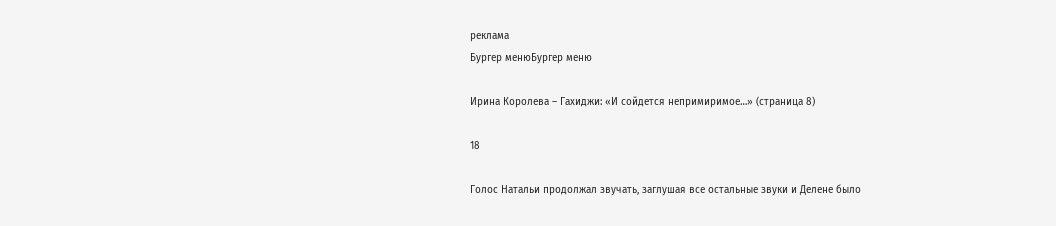реклама
Бургер менюБургер меню

Ирина Королева – Гахиджи: «И сойдется непримиримое…» (страница 8)

18

Голос Натальи продолжал звучать, заглушая все остальные звуки и Делене было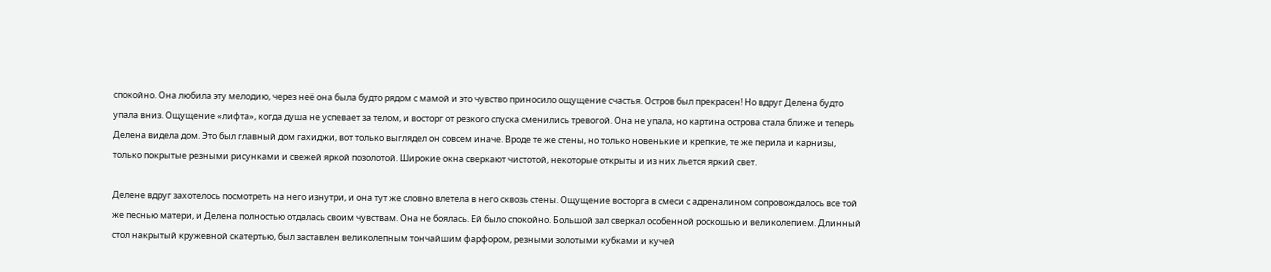спокойно. Она любила эту мелодию, через неё она была будто рядом с мамой и это чувство приносило ощущение счастья. Остров был прекрасен! Но вдруг Делена будто упала вниз. Ощущение «лифта», когда душа не успевает за телом, и восторг от резкого спуска сменились тревогой. Она не упала, но картина острова стала ближе и теперь Делена видела дом. Это был главный дом гахиджи, вот только выглядел он совсем иначе. Вроде те же стены, но только новенькие и крепкие, те же перила и карнизы, только покрытые резными рисунками и свежей яркой позолотой. Широкие окна сверкают чистотой, некоторые открыты и из них льется яркий свет.

Делене вдруг захотелось посмотреть на него изнутри, и она тут же словно влетела в него сквозь стены. Ощущение восторга в смеси с адреналином сопровождалось все той же песнью матери, и Делена полностью отдалась своим чувствам. Она не боялась. Ей было спокойно. Большой зал сверкал особенной роскошью и великолепием. Длинный стол накрытый кружевной скатертью, был заставлен великолепным тончайшим фарфором, резными золотыми кубками и кучей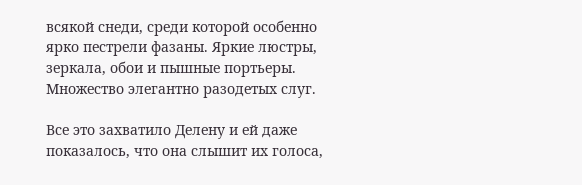всякой снеди, среди которой особенно ярко пестрели фазаны. Яркие люстры, зеркала, обои и пышные портьеры. Множество элегантно разодетых слуг.

Все это захватило Делену и ей даже показалось, что она слышит их голоса,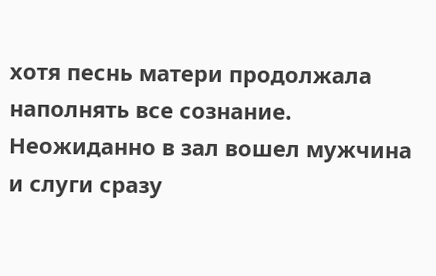хотя песнь матери продолжала наполнять все сознание. Неожиданно в зал вошел мужчина и слуги сразу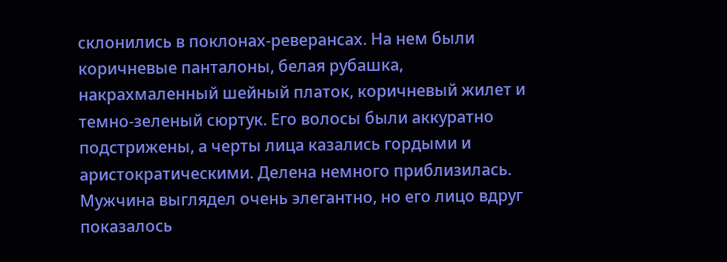склонились в поклонах-реверансах. На нем были коричневые панталоны, белая рубашка, накрахмаленный шейный платок, коричневый жилет и темно-зеленый сюртук. Его волосы были аккуратно подстрижены, а черты лица казались гордыми и аристократическими. Делена немного приблизилась. Мужчина выглядел очень элегантно, но его лицо вдруг показалось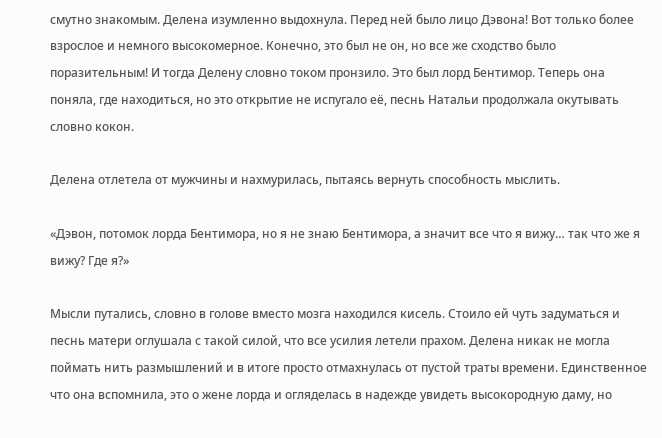смутно знакомым. Делена изумленно выдохнула. Перед ней было лицо Дэвона! Вот только более взрослое и немного высокомерное. Конечно, это был не он, но все же сходство было поразительным! И тогда Делену словно током пронзило. Это был лорд Бентимор. Теперь она поняла, где находиться, но это открытие не испугало её, песнь Натальи продолжала окутывать словно кокон.

Делена отлетела от мужчины и нахмурилась, пытаясь вернуть способность мыслить.

«Дэвон, потомок лорда Бентимора, но я не знаю Бентимора, а значит все что я вижу… так что же я вижу? Где я?»

Мысли путались, словно в голове вместо мозга находился кисель. Стоило ей чуть задуматься и песнь матери оглушала с такой силой, что все усилия летели прахом. Делена никак не могла поймать нить размышлений и в итоге просто отмахнулась от пустой траты времени. Единственное что она вспомнила, это о жене лорда и огляделась в надежде увидеть высокородную даму, но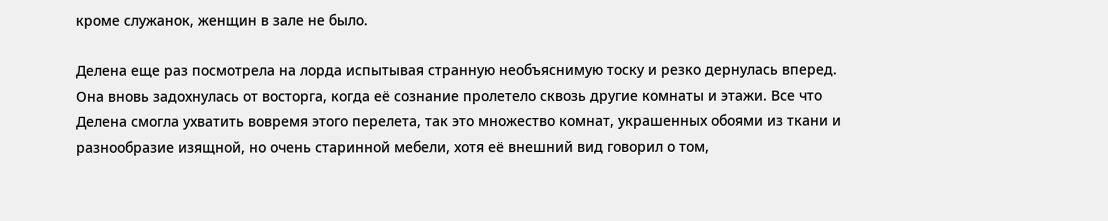кроме служанок, женщин в зале не было.

Делена еще раз посмотрела на лорда испытывая странную необъяснимую тоску и резко дернулась вперед. Она вновь задохнулась от восторга, когда её сознание пролетело сквозь другие комнаты и этажи. Все что Делена смогла ухватить вовремя этого перелета, так это множество комнат, украшенных обоями из ткани и разнообразие изящной, но очень старинной мебели, хотя её внешний вид говорил о том,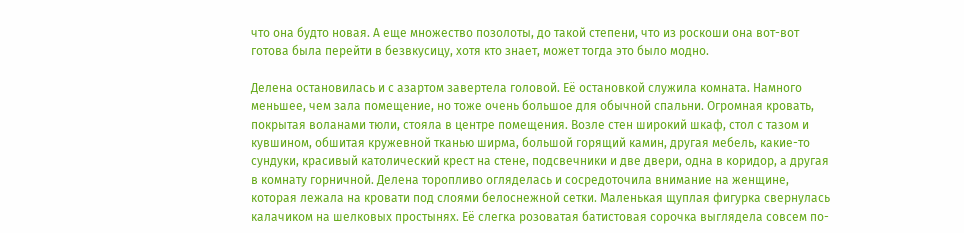что она будто новая. А еще множество позолоты, до такой степени, что из роскоши она вот-вот готова была перейти в безвкусицу, хотя кто знает, может тогда это было модно.

Делена остановилась и с азартом завертела головой. Её остановкой служила комната. Намного меньшее, чем зала помещение, но тоже очень большое для обычной спальни. Огромная кровать, покрытая воланами тюли, стояла в центре помещения. Возле стен широкий шкаф, стол с тазом и кувшином, обшитая кружевной тканью ширма, большой горящий камин, другая мебель, какие-то сундуки, красивый католический крест на стене, подсвечники и две двери, одна в коридор, а другая в комнату горничной. Делена торопливо огляделась и сосредоточила внимание на женщине, которая лежала на кровати под слоями белоснежной сетки. Маленькая щуплая фигурка свернулась калачиком на шелковых простынях. Её слегка розоватая батистовая сорочка выглядела совсем по-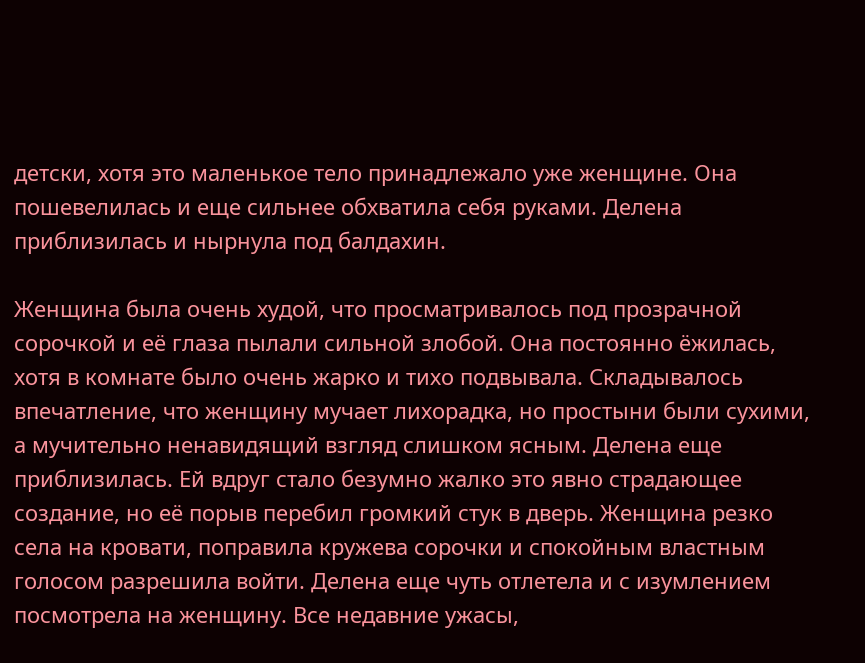детски, хотя это маленькое тело принадлежало уже женщине. Она пошевелилась и еще сильнее обхватила себя руками. Делена приблизилась и нырнула под балдахин.

Женщина была очень худой, что просматривалось под прозрачной сорочкой и её глаза пылали сильной злобой. Она постоянно ёжилась, хотя в комнате было очень жарко и тихо подвывала. Складывалось впечатление, что женщину мучает лихорадка, но простыни были сухими, а мучительно ненавидящий взгляд слишком ясным. Делена еще приблизилась. Ей вдруг стало безумно жалко это явно страдающее создание, но её порыв перебил громкий стук в дверь. Женщина резко села на кровати, поправила кружева сорочки и спокойным властным голосом разрешила войти. Делена еще чуть отлетела и с изумлением посмотрела на женщину. Все недавние ужасы,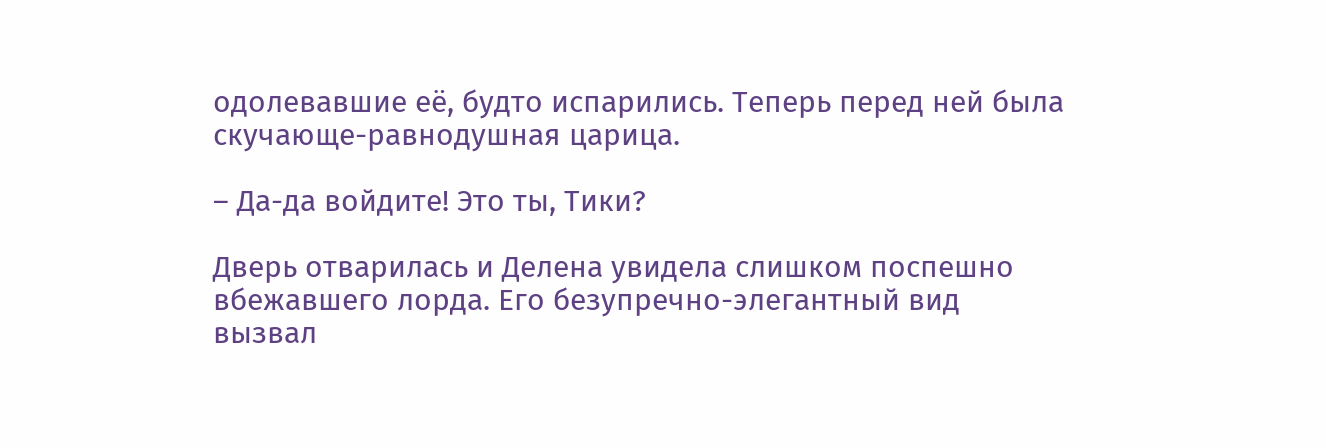одолевавшие её, будто испарились. Теперь перед ней была скучающе-равнодушная царица.

– Да-да войдите! Это ты, Тики?

Дверь отварилась и Делена увидела слишком поспешно вбежавшего лорда. Его безупречно-элегантный вид вызвал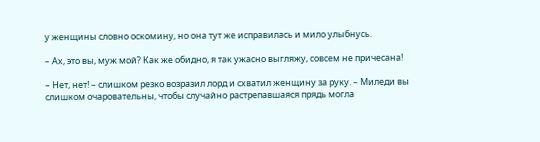у женщины словно оскомину, но она тут же исправилась и мило улыбнусь.

– Ах, это вы, муж мой? Как же обидно, я так ужасно выгляжу, совсем не причесана!

– Нет, нет! – слишком резко возразил лорд и схватил женщину за руку. – Миледи вы слишком очаровательны, чтобы случайно растрепавшаяся прядь могла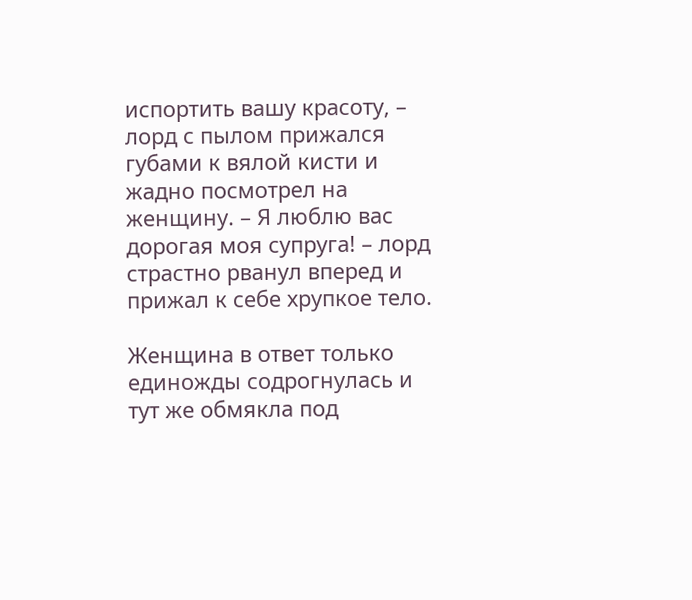испортить вашу красоту, – лорд с пылом прижался губами к вялой кисти и жадно посмотрел на женщину. – Я люблю вас дорогая моя супруга! – лорд страстно рванул вперед и прижал к себе хрупкое тело.

Женщина в ответ только единожды содрогнулась и тут же обмякла под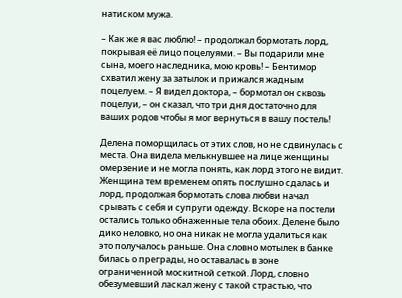натиском мужа.

– Как же я вас люблю! – продолжал бормотать лорд, покрывая её лицо поцелуями. – Вы подарили мне сына, моего наследника, мою кровь! – Бентимор схватил жену за затылок и прижался жадным поцелуем. – Я видел доктора, – бормотал он сквозь поцелуи, – он сказал, что три дня достаточно для ваших родов чтобы я мог вернуться в вашу постель!

Делена поморщилась от этих слов, но не сдвинулась с места. Она видела мелькнувшее на лице женщины омерзение и не могла понять, как лорд этого не видит. Женщина тем временем опять послушно сдалась и лорд, продолжая бормотать слова любви начал срывать с себя и супруги одежду. Вскоре на постели остались только обнаженные тела обоих. Делене было дико неловко, но она никак не могла удалиться как это получалось раньше. Она словно мотылек в банке билась о преграды, но оставалась в зоне ограниченной москитной сеткой. Лорд, словно обезумевший ласкал жену с такой страстью, что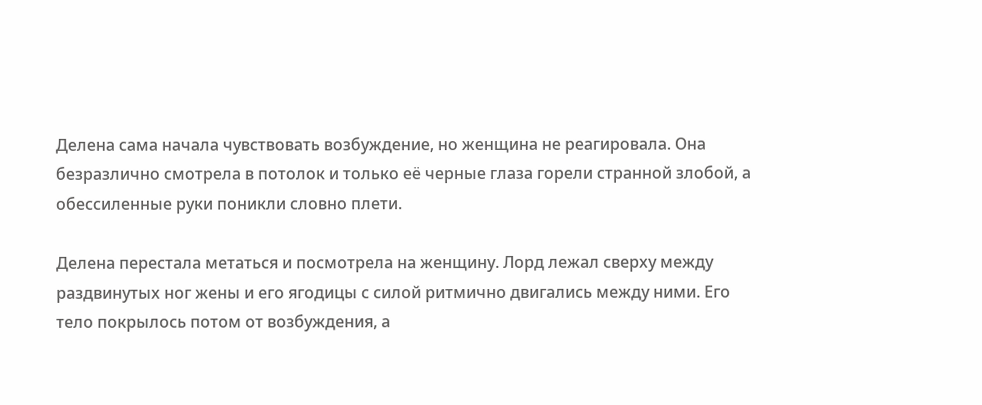Делена сама начала чувствовать возбуждение, но женщина не реагировала. Она безразлично смотрела в потолок и только её черные глаза горели странной злобой, а обессиленные руки поникли словно плети.

Делена перестала метаться и посмотрела на женщину. Лорд лежал сверху между раздвинутых ног жены и его ягодицы с силой ритмично двигались между ними. Его тело покрылось потом от возбуждения, а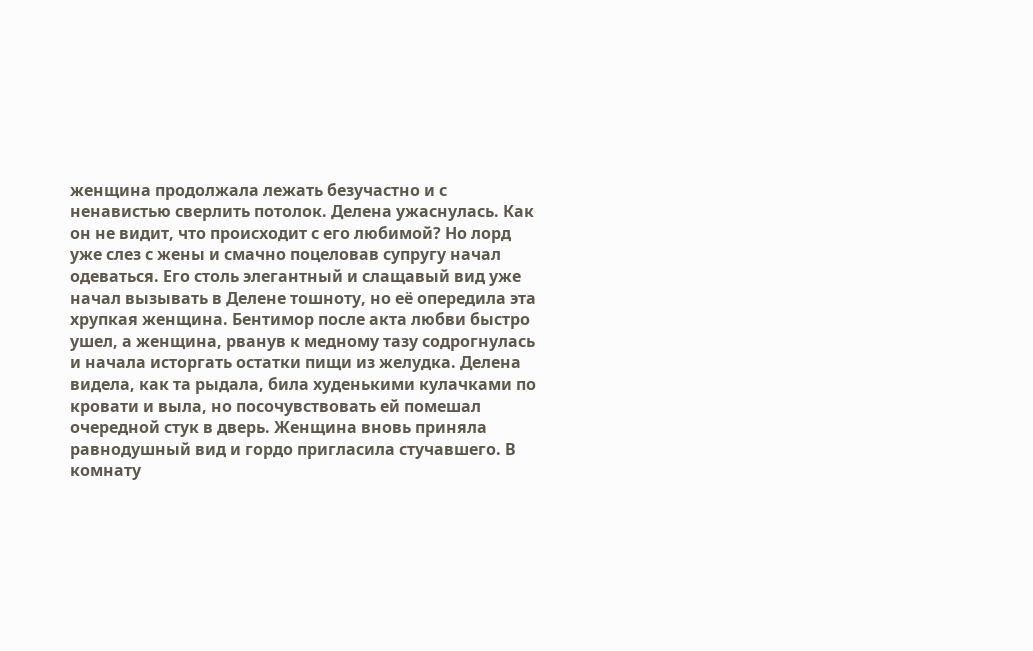женщина продолжала лежать безучастно и с ненавистью сверлить потолок. Делена ужаснулась. Как он не видит, что происходит с его любимой? Но лорд уже слез с жены и смачно поцеловав супругу начал одеваться. Его столь элегантный и слащавый вид уже начал вызывать в Делене тошноту, но её опередила эта хрупкая женщина. Бентимор после акта любви быстро ушел, а женщина, рванув к медному тазу содрогнулась и начала исторгать остатки пищи из желудка. Делена видела, как та рыдала, била худенькими кулачками по кровати и выла, но посочувствовать ей помешал очередной стук в дверь. Женщина вновь приняла равнодушный вид и гордо пригласила стучавшего. В комнату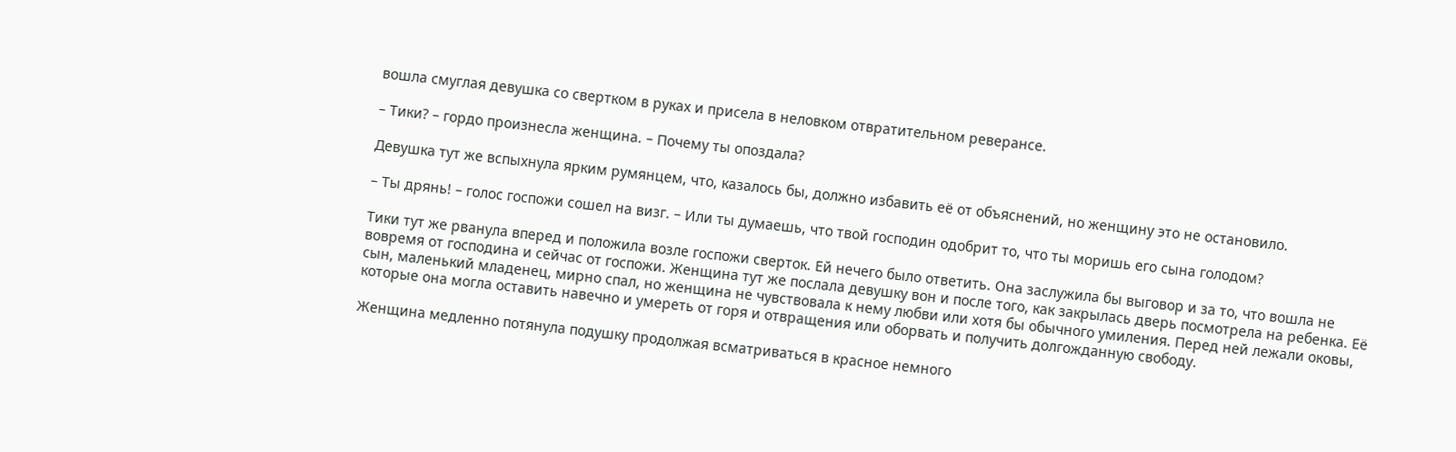вошла смуглая девушка со свертком в руках и присела в неловком отвратительном реверансе.

– Тики? – гордо произнесла женщина. – Почему ты опоздала?

Девушка тут же вспыхнула ярким румянцем, что, казалось бы, должно избавить её от объяснений, но женщину это не остановило.

– Ты дрянь! – голос госпожи сошел на визг. – Или ты думаешь, что твой господин одобрит то, что ты моришь его сына голодом?

Тики тут же рванула вперед и положила возле госпожи сверток. Ей нечего было ответить. Она заслужила бы выговор и за то, что вошла не вовремя от господина и сейчас от госпожи. Женщина тут же послала девушку вон и после того, как закрылась дверь посмотрела на ребенка. Её сын, маленький младенец, мирно спал, но женщина не чувствовала к нему любви или хотя бы обычного умиления. Перед ней лежали оковы, которые она могла оставить навечно и умереть от горя и отвращения или оборвать и получить долгожданную свободу.

Женщина медленно потянула подушку продолжая всматриваться в красное немного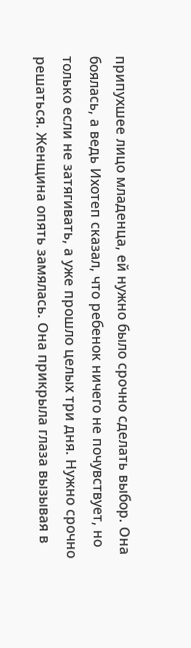припухшее лицо младенца, ей нужно было срочно сделать выбор. Она боялась, а ведь Ихотеп сказал, что ребенок ничего не почувствует, но только если не затягивать, а уже прошло целых три дня. Нужно срочно решаться. Женщина опять замялась. Она прикрыла глаза вызывая в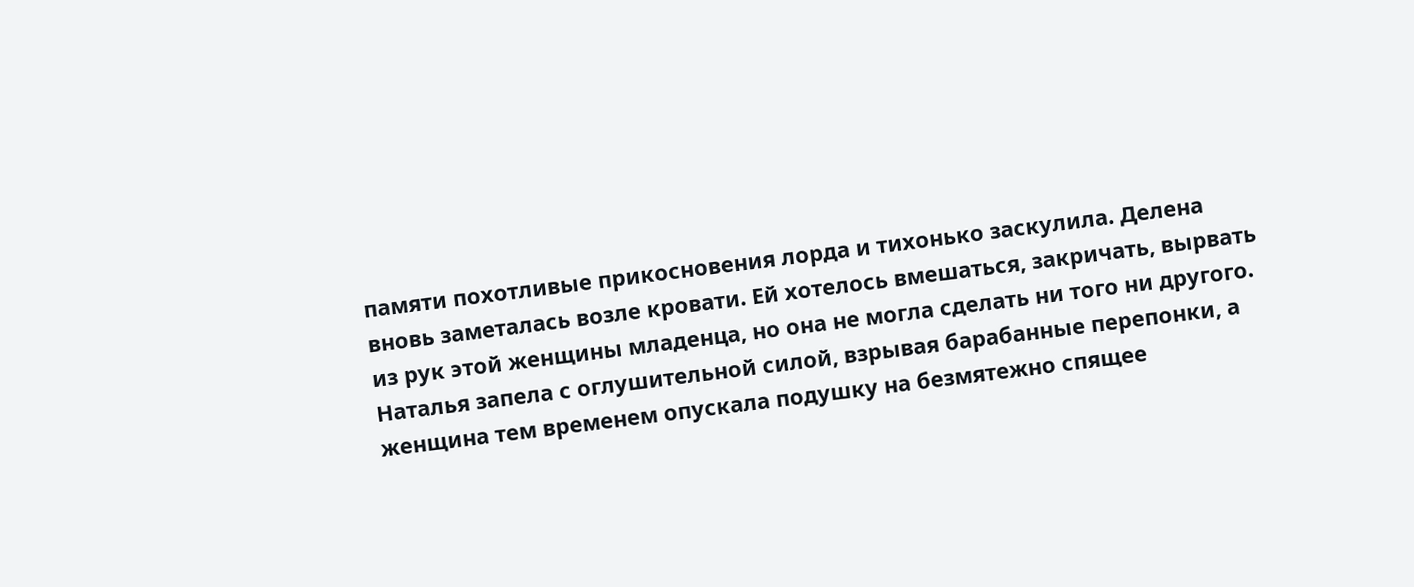памяти похотливые прикосновения лорда и тихонько заскулила. Делена вновь заметалась возле кровати. Ей хотелось вмешаться, закричать, вырвать из рук этой женщины младенца, но она не могла сделать ни того ни другого. Наталья запела с оглушительной силой, взрывая барабанные перепонки, а женщина тем временем опускала подушку на безмятежно спящее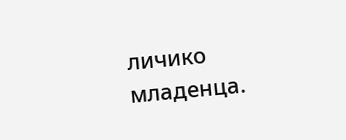личико младенца.